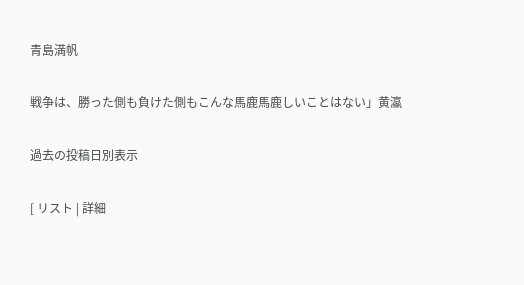青島満帆

戦争は、勝った側も負けた側もこんな馬鹿馬鹿しいことはない」黄瀛

過去の投稿日別表示

[ リスト | 詳細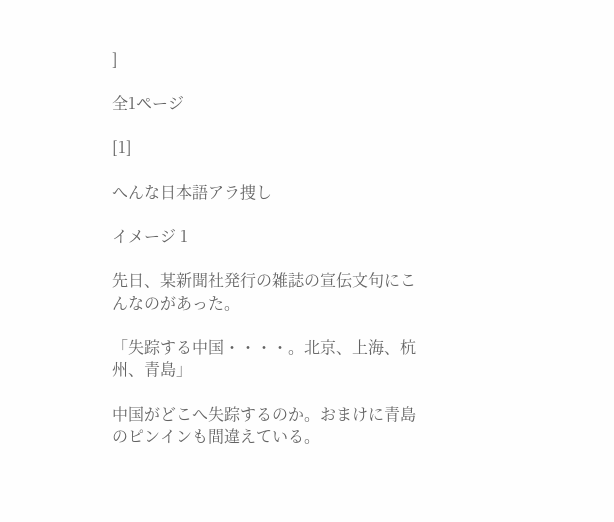]

全1ページ

[1]

へんな日本語アラ捜し

イメージ 1

先日、某新聞社発行の雑誌の宣伝文句にこんなのがあった。

「失踪する中国・・・・。北京、上海、杭州、青島」

中国がどこへ失踪するのか。おまけに青島のピンインも間違えている。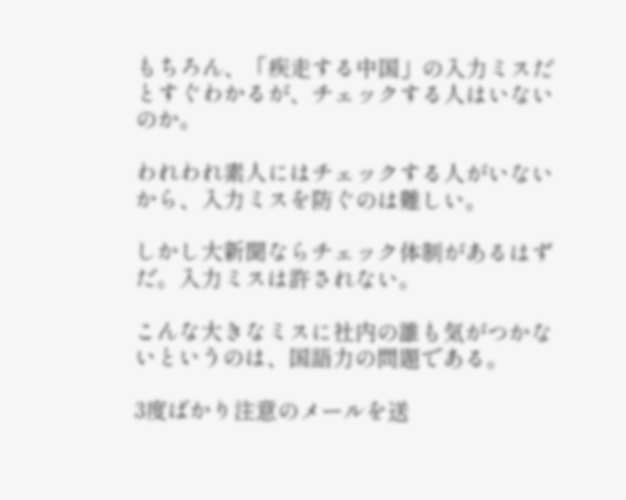もちろん、「疾走する中国」の入力ミスだとすぐわかるが、チェックする人はいないのか。

われわれ素人にはチェックする人がいないから、入力ミスを防ぐのは難しい。

しかし大新聞ならチェック体制があるはずだ。入力ミスは許されない。

こんな大きなミスに社内の誰も気がつかないというのは、国語力の問題である。

3度ばかり注意のメールを送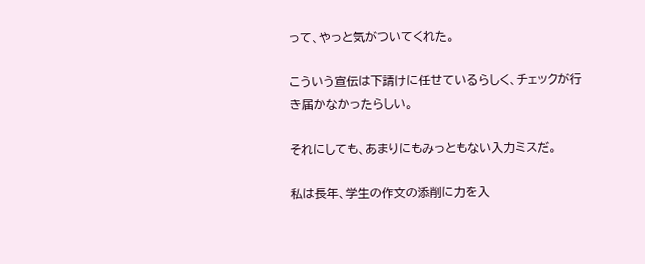って、やっと気がついてくれた。

こういう宣伝は下請けに任せているらしく、チェックが行き届かなかったらしい。

それにしても、あまりにもみっともない入力ミスだ。

私は長年、学生の作文の添削に力を入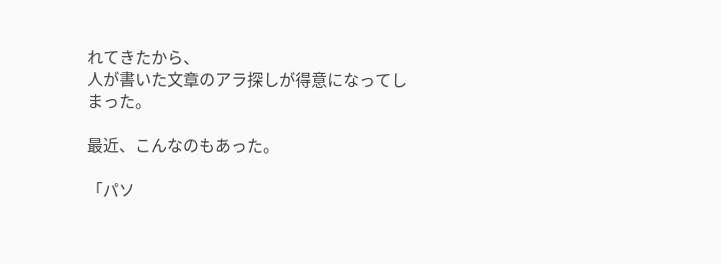れてきたから、
人が書いた文章のアラ探しが得意になってしまった。

最近、こんなのもあった。

「パソ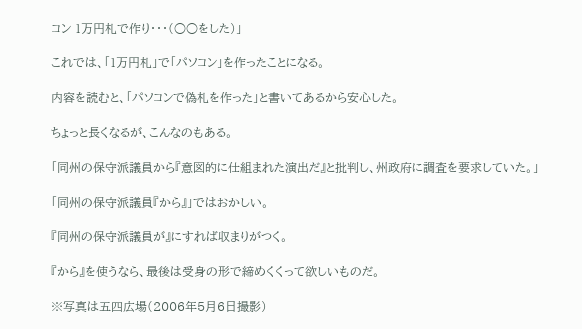コン 1万円札で作り・・・(○○をした)」

これでは、「1万円札」で「パソコン」を作ったことになる。

内容を読むと、「パソコンで偽札を作った」と書いてあるから安心した。

ちょっと長くなるが、こんなのもある。

「同州の保守派議員から『意図的に仕組まれた演出だ』と批判し、州政府に調査を要求していた。」

「同州の保守派議員『から』」ではおかしい。

『同州の保守派議員が』にすれば収まりがつく。

『から』を使うなら、最後は受身の形で締めくくって欲しいものだ。

※写真は五四広場(2006年5月6日撮影)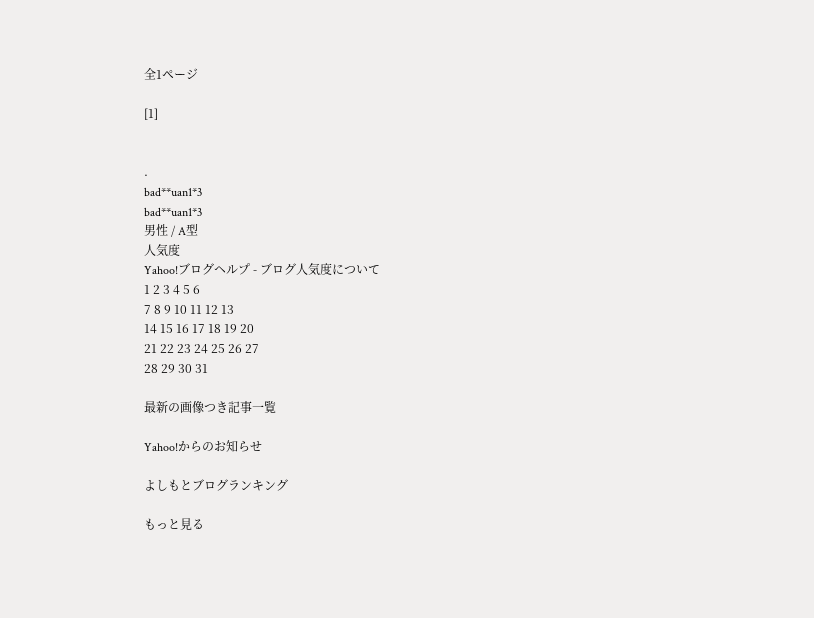全1ページ

[1]


.
bad**uan1*3
bad**uan1*3
男性 / A型
人気度
Yahoo!ブログヘルプ - ブログ人気度について
1 2 3 4 5 6
7 8 9 10 11 12 13
14 15 16 17 18 19 20
21 22 23 24 25 26 27
28 29 30 31

最新の画像つき記事一覧

Yahoo!からのお知らせ

よしもとブログランキング

もっと見る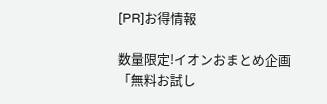[PR]お得情報

数量限定!イオンおまとめ企画
「無料お試し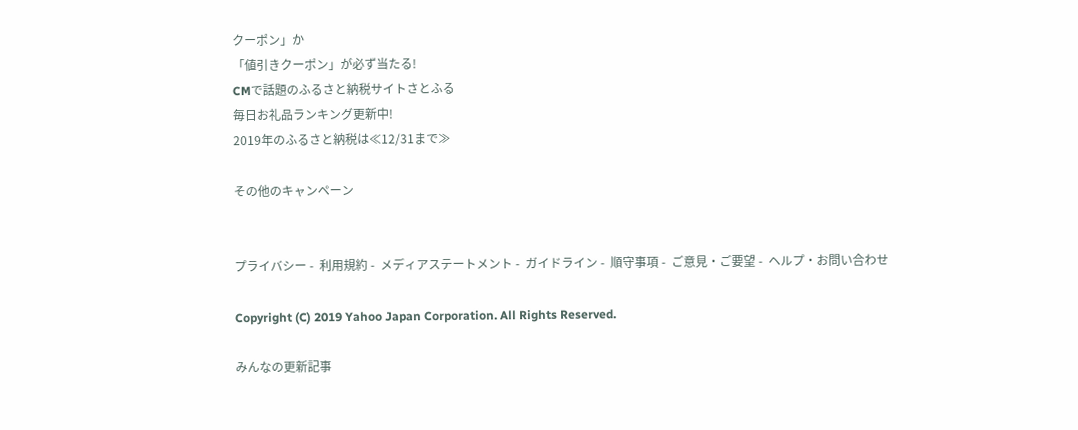クーポン」か
「値引きクーポン」が必ず当たる!
CMで話題のふるさと納税サイトさとふる
毎日お礼品ランキング更新中!
2019年のふるさと納税は≪12/31まで≫

その他のキャンペーン


プライバシー -  利用規約 -  メディアステートメント -  ガイドライン -  順守事項 -  ご意見・ご要望 -  ヘルプ・お問い合わせ

Copyright (C) 2019 Yahoo Japan Corporation. All Rights Reserved.

みんなの更新記事